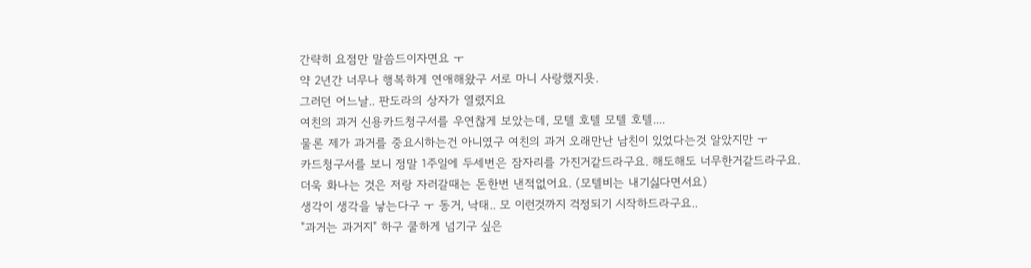간략히 요점만 말씀드이자면요 ㅜ
약 2년간 너무나 행복하게 연애해왔구 서로 마니 사랑했지욧.
그러던 어느날.. 판도라의 상자가 열렸지요
여친의 과거 신용카드청구서를 우연찮게 보았는데, 모텔 호텔 모텔 호텔....
물론 제가 과거를 중요시하는건 아니였구 여친의 과거 오래만난 남친이 있었다는것 알았지만 ㅜ
카드청구서를 보니 정말 1주일에 두세번은 잠자리를 가진거같드라구요. 해도해도 너무한거같드라구요.
더욱 화나는 것은 저랑 자러갈때는 돈한번 낸적없어요. (모텔비는 내기싫다면서요)
생각이 생각을 낳는다구 ㅜ 동거, 낙태.. 모 이런것까지 걱정되기 시작하드라구요..
"과거는 과거지" 하구 쿨하게 넘기구 싶은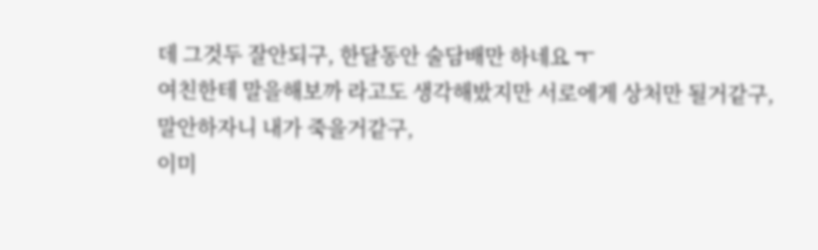데 그것두 잘안되구, 한달동안 술담배만 하네요 ㅜ
여친한테 말을해보까 라고도 생각해밨지만 서로에게 상처만 될거같구, 말안하자니 내가 죽을거같구,
이미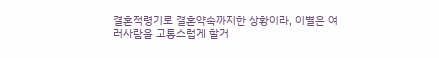결혼적령기로 결혼약속까지한 상황이라, 이별은 여러사람을 고통스럽게 할거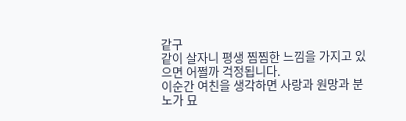같구
같이 살자니 평생 찜찜한 느낌을 가지고 있으면 어쩔까 걱정됩니다.
이순간 여친을 생각하면 사랑과 원망과 분노가 묘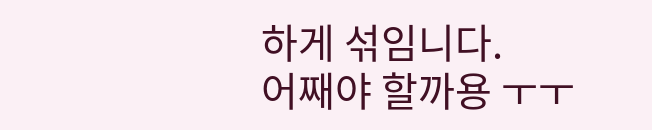하게 섞임니다.
어째야 할까용 ㅜㅜ